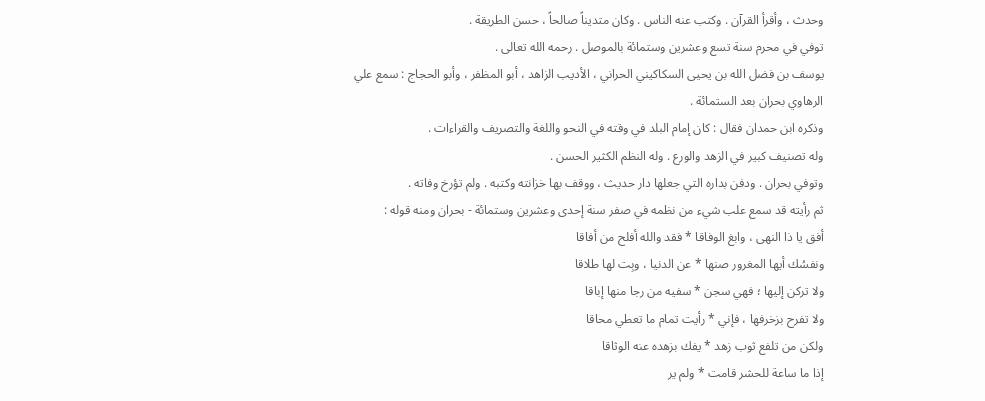وحدث ، وأقرأ القرآن . وكتب عنه الناس . وكان متديناً صالحاً ، حسن الطريقة .
توفي في محرم سنة تسع وعشرين وستمائة بالموصل . رحمه الله تعالى .
يوسف بن فضل الله بن يحيى السكاكيني الحراني ، الأديب الزاهد ، أبو المظفر ، وأبو الحجاج : سمع علي الرهاوي بحران بعد الستمائة .
وذكره ابن حمدان فقال : كان إمام البلد في وقته في النحو واللغة والتصريف والقراءات .
وله تصنيف كبير في الزهد والورع . وله النظم الكثير الحسن .
وتوفي بحران . ودفن بداره التي جعلها دار حديث ، ووقف بها خزانته وكتبه . ولم تؤرخ وفاته .
ثم رأيته قد سمع علب شيء من نظمه في صفر سنة إحدى وعشرين وستمائة - بحران ومنه قوله :
أفق يا ذا النهى ، وابغ الوفاقا * فقد والله أفلح من أفاقا
ونفسُك أيها المغرور صنها * عن الدنيا ، وبِت لها طلاقا
ولا تركن إليها ؛ فهي سجن * سفيه من رجا منها إباقا
ولا تفرح بزخرفها ، فإني * رأيت تمام ما تعطي محاقا
ولكن من تلفع ثوب زهد * يفك بزهده عنه الوثاقا
إذا ما ساعة للحشر قامت * ولم ير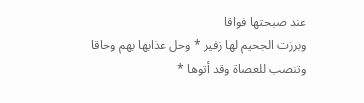عند صبحتها فواقا
وبرزت الجحيم لها زفير * وحل عذابها بهم وحاقا
وتنصب للعصاة وقد أتوها *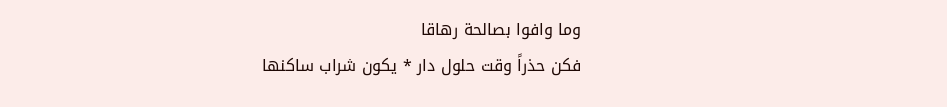وما وافوا بصالحة رهاقا
فكن حذراً وقت حلول دار * يكون شراب ساكنها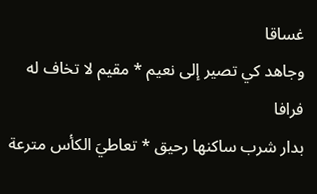غساقا
وجاهد كي تصير إلى نعيم * مقيم لا تخاف له فرافا
بدار شرب ساكنها رحيق * تعاطيَ الكأس مترعة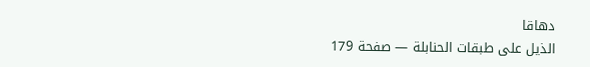دهاقا
الذيل على طبقات الحنابلة — صفحة 179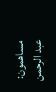مساهمون: عبد الرحمن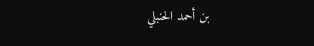بن أحمد الحنبلي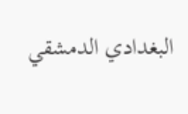البغدادي الدمشقي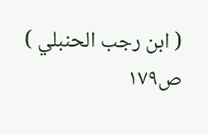( ابن رجب الحنبلي )
ص١٧٩